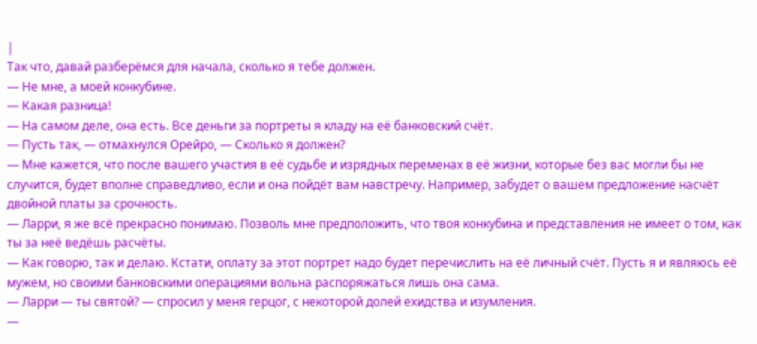|
Так что, давай разберёмся для начала, сколько я тебе должен.
— Не мне, а моей конкубине.
— Какая разница!
— На самом деле, она есть. Все деньги за портреты я кладу на её банковский счёт.
— Пусть так, — отмахнулся Орейро, — Сколько я должен?
— Мне кажется, что после вашего участия в её судьбе и изрядных переменах в её жизни, которые без вас могли бы не случится, будет вполне справедливо, если и она пойдёт вам навстречу. Например, забудет о вашем предложение насчёт двойной платы за срочность.
— Ларри, я же всё прекрасно понимаю. Позволь мне предположить, что твоя конкубина и представления не имеет о том, как ты за неё ведёшь расчёты.
— Как говорю, так и делаю. Кстати, оплату за этот портрет надо будет перечислить на её личный счёт. Пусть я и являюсь её мужем, но своими банковскими операциями вольна распоряжаться лишь она сама.
— Ларри — ты святой? — спросил у меня герцог, с некоторой долей ехидства и изумления.
—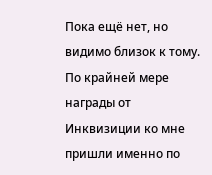Пока ещё нет, но видимо близок к тому. По крайней мере награды от Инквизиции ко мне пришли именно по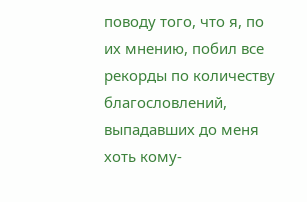поводу того, что я, по их мнению, побил все рекорды по количеству благословлений, выпадавших до меня хоть кому-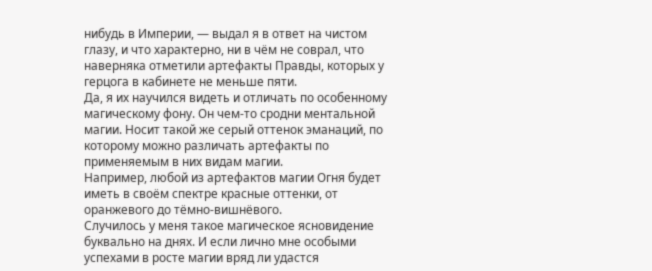нибудь в Империи, — выдал я в ответ на чистом глазу, и что характерно, ни в чём не соврал, что наверняка отметили артефакты Правды, которых у герцога в кабинете не меньше пяти.
Да, я их научился видеть и отличать по особенному магическому фону. Он чем-то сродни ментальной магии. Носит такой же серый оттенок эманаций, по которому можно различать артефакты по применяемым в них видам магии.
Например, любой из артефактов магии Огня будет иметь в своём спектре красные оттенки, от оранжевого до тёмно-вишнёвого.
Случилось у меня такое магическое ясновидение буквально на днях. И если лично мне особыми успехами в росте магии вряд ли удастся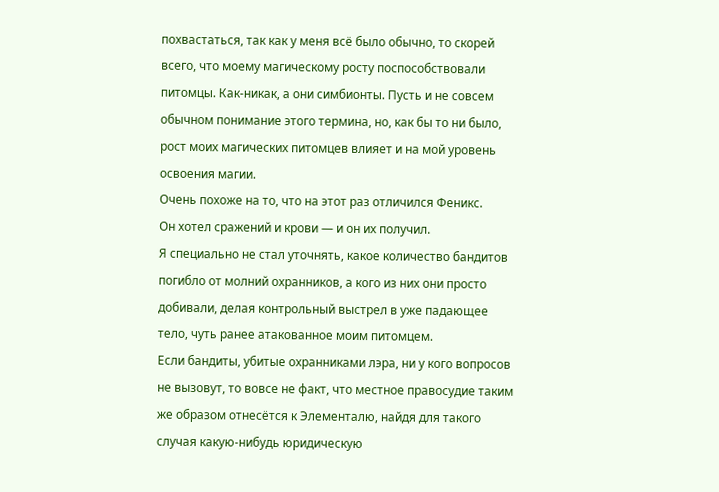похвастаться, так как у меня всё было обычно, то скорей всего, что моему магическому росту поспособствовали питомцы. Как-никак, а они симбионты. Пусть и не совсем обычном понимание этого термина, но, как бы то ни было, рост моих магических питомцев влияет и на мой уровень освоения магии.
Очень похоже на то, что на этот раз отличился Феникс.
Он хотел сражений и крови — и он их получил.
Я специально не стал уточнять, какое количество бандитов погибло от молний охранников, а кого из них они просто добивали, делая контрольный выстрел в уже падающее тело, чуть ранее атакованное моим питомцем.
Если бандиты, убитые охранниками лэра, ни у кого вопросов не вызовут, то вовсе не факт, что местное правосудие таким же образом отнесётся к Элементалю, найдя для такого случая какую-нибудь юридическую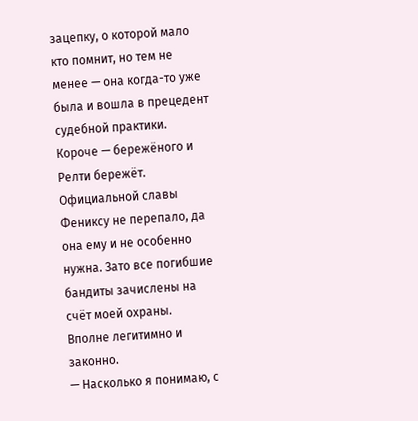зацепку, о которой мало кто помнит, но тем не менее — она когда-то уже была и вошла в прецедент судебной практики.
Короче — бережёного и Релти бережёт. Официальной славы Фениксу не перепало, да она ему и не особенно нужна. Зато все погибшие бандиты зачислены на счёт моей охраны.
Вполне легитимно и законно.
— Насколько я понимаю, с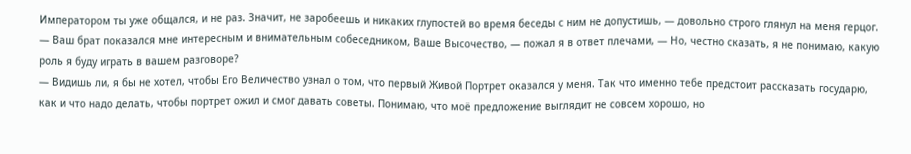Императором ты уже общался, и не раз. Значит, не заробеешь и никаких глупостей во время беседы с ним не допустишь, — довольно строго глянул на меня герцог.
— Ваш брат показался мне интересным и внимательным собеседником, Ваше Высочество, — пожал я в ответ плечами, — Но, честно сказать, я не понимаю, какую роль я буду играть в вашем разговоре?
— Видишь ли, я бы не хотел, чтобы Его Величество узнал о том, что первый Живой Портрет оказался у меня. Так что именно тебе предстоит рассказать государю, как и что надо делать, чтобы портрет ожил и смог давать советы. Понимаю, что моё предложение выглядит не совсем хорошо, но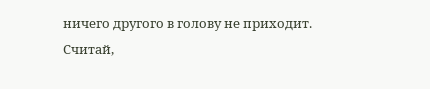ничего другого в голову не приходит. Считай,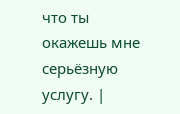что ты окажешь мне серьёзную услугу. |